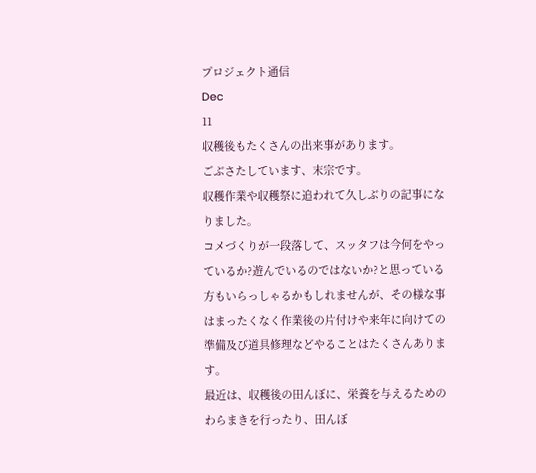プロジェクト通信
Dec
11
収穫後もたくさんの出来事があります。
ごぶさたしています、末宗です。
収穫作業や収穫祭に追われて久しぶりの記事になりました。
コメづくりが一段落して、スッタフは今何をやっているか?遊んでいるのではないか?と思っている方もいらっしゃるかもしれませんが、その様な事はまったくなく作業後の片付けや来年に向けての準備及び道具修理などやることはたくさんあります。
最近は、収穫後の田んぼに、栄養を与えるためのわらまきを行ったり、田んぼ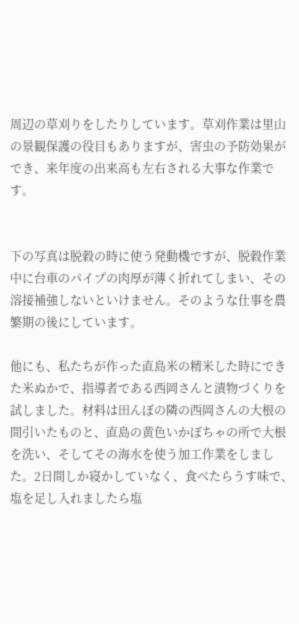周辺の草刈りをしたりしています。草刈作業は里山の景観保護の役目もありますが、害虫の予防効果ができ、来年度の出来高も左右される大事な作業です。


下の写真は脱穀の時に使う発動機ですが、脱穀作業中に台車のパイプの肉厚が薄く折れてしまい、その溶接補強しないといけません。そのような仕事を農繁期の後にしています。

他にも、私たちが作った直島米の精米した時にできた米ぬかで、指導者である西岡さんと漬物づくりを試しました。材料は田んぼの隣の西岡さんの大根の間引いたものと、直島の黄色いかぼちゃの所で大根を洗い、そしてその海水を使う加工作業をしました。2日間しか寝かしていなく、食べたらうす味で、塩を足し入れましたら塩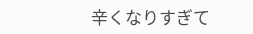辛くなりすぎて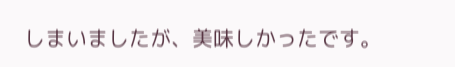しまいましたが、美味しかったです。